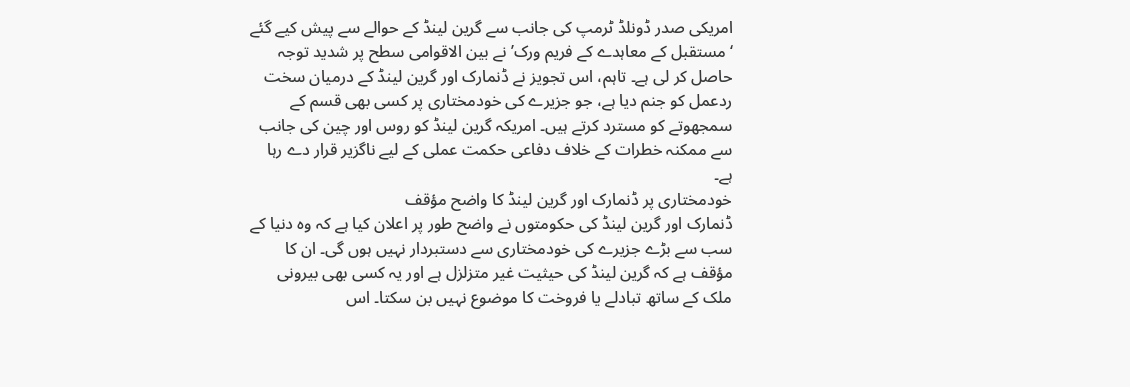امریکی صدر ڈونلڈ ٹرمپ کی جانب سے گرین لینڈ کے حوالے سے پیش کیے گئے ‘مستقبل کے معاہدے کے فریم ورک’ نے بین الاقوامی سطح پر شدید توجہ حاصل کر لی ہے۔ تاہم، اس تجویز نے ڈنمارک اور گرین لینڈ کے درمیان سخت ردعمل کو جنم دیا ہے، جو جزیرے کی خودمختاری پر کسی بھی قسم کے سمجھوتے کو مسترد کرتے ہیں۔ امریکہ گرین لینڈ کو روس اور چین کی جانب سے ممکنہ خطرات کے خلاف دفاعی حکمت عملی کے لیے ناگزیر قرار دے رہا ہے۔
خودمختاری پر ڈنمارک اور گرین لینڈ کا واضح مؤقف
ڈنمارک اور گرین لینڈ کی حکومتوں نے واضح طور پر اعلان کیا ہے کہ وہ دنیا کے سب سے بڑے جزیرے کی خودمختاری سے دستبردار نہیں ہوں گی۔ ان کا مؤقف ہے کہ گرین لینڈ کی حیثیت غیر متزلزل ہے اور یہ کسی بھی بیرونی ملک کے ساتھ تبادلے یا فروخت کا موضوع نہیں بن سکتا۔ اس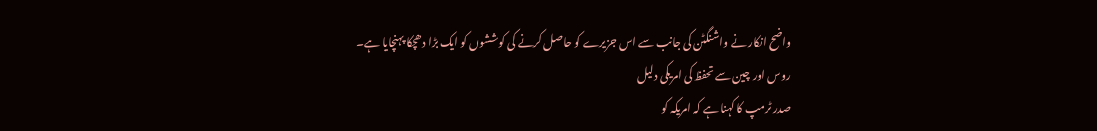واضح انکار نے واشنگٹن کی جانب سے اس جزیرے کو حاصل کرنے کی کوششوں کو ایک بڑا دھچکا پہنچایا ہے۔
روس اور چین سے تحفظ کی امریکی دلیل
صدر ٹرمپ کا کہنا ہے کہ امریکہ کو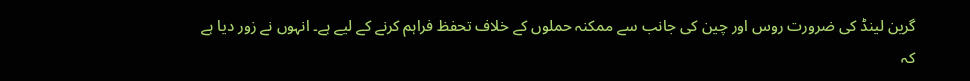گرین لینڈ کی ضرورت روس اور چین کی جانب سے ممکنہ حملوں کے خلاف تحفظ فراہم کرنے کے لیے ہے۔ انہوں نے زور دیا ہے کہ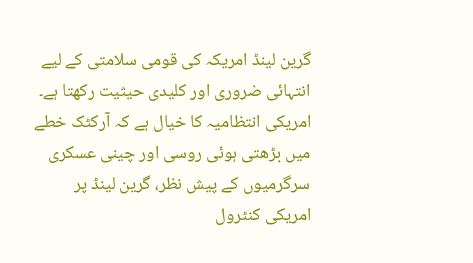گرین لینڈ امریکہ کی قومی سلامتی کے لیے انتہائی ضروری اور کلیدی حیثیت رکھتا ہے۔ امریکی انتظامیہ کا خیال ہے کہ آرکٹک خطے میں بڑھتی ہوئی روسی اور چینی عسکری سرگرمیوں کے پیش نظر، گرین لینڈ پر امریکی کنٹرول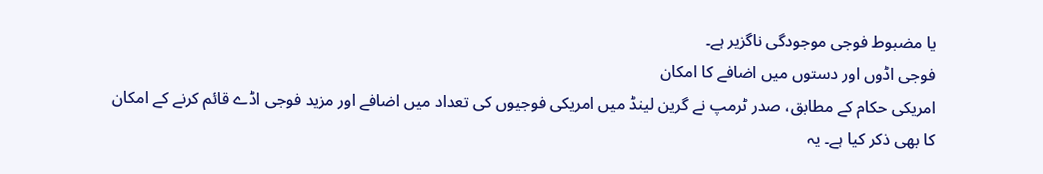یا مضبوط فوجی موجودگی ناگزیر ہے۔
فوجی اڈوں اور دستوں میں اضافے کا امکان
امریکی حکام کے مطابق، صدر ٹرمپ نے گرین لینڈ میں امریکی فوجیوں کی تعداد میں اضافے اور مزید فوجی اڈے قائم کرنے کے امکان کا بھی ذکر کیا ہے۔ یہ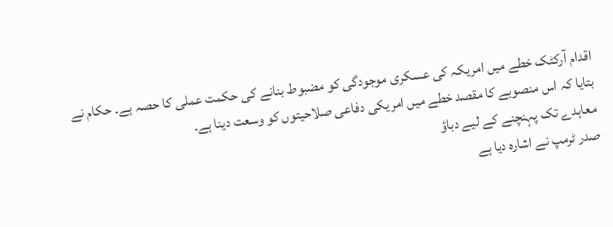اقدام آرکٹک خطے میں امریکہ کی عسکری موجودگی کو مضبوط بنانے کی حکمت عملی کا حصہ ہے۔ حکام نے بتایا کہ اس منصوبے کا مقصد خطے میں امریکی دفاعی صلاحیتوں کو وسعت دینا ہے۔
معاہدے تک پہنچنے کے لیے دباؤ
صدر ٹرمپ نے اشارہ دیا ہے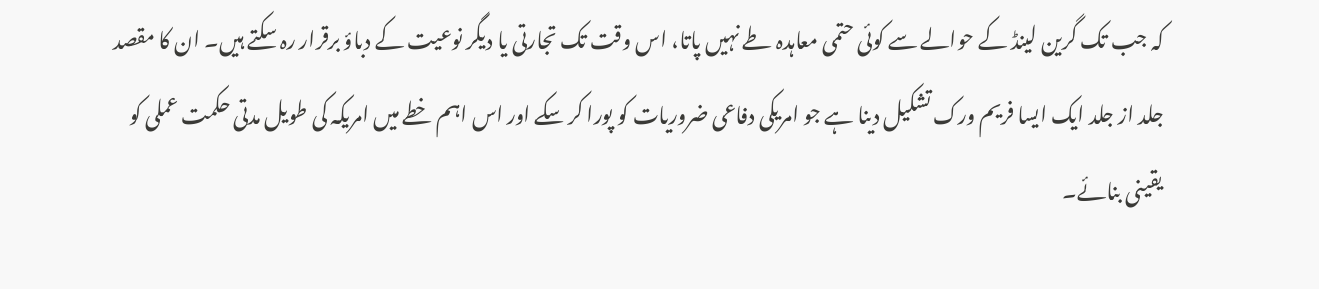کہ جب تک گرین لینڈ کے حوالے سے کوئی حتمی معاہدہ طے نہیں پاتا، اس وقت تک تجارتی یا دیگر نوعیت کے دباؤ برقرار رہ سکتے ہیں۔ ان کا مقصد جلد از جلد ایک ایسا فریم ورک تشکیل دینا ہے جو امریکی دفاعی ضروریات کو پورا کر سکے اور اس اہم خطے میں امریکہ کی طویل مدتی حکمت عملی کو یقینی بنائے۔